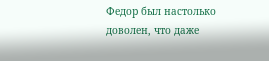Федор был настолько доволен, что даже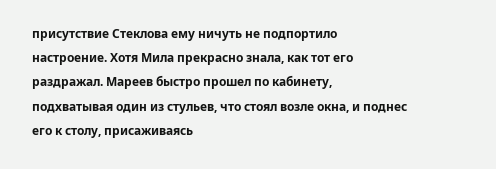присутствие Стеклова ему ничуть не подпортило настроение. Хотя Мила прекрасно знала, как тот его раздражал. Мареев быстро прошел по кабинету, подхватывая один из стульев, что стоял возле окна, и поднес его к столу, присаживаясь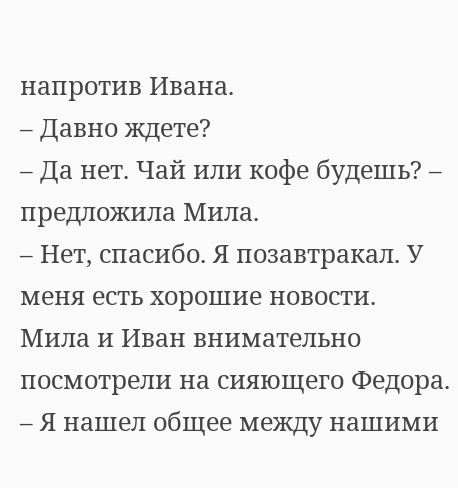напротив Ивана.
– Давно ждете?
– Да нет. Чай или кофе будешь? – предложила Мила.
– Нет, спасибо. Я позавтракал. У меня есть хорошие новости.
Мила и Иван внимательно посмотрели на сияющего Федора.
– Я нашел общее между нашими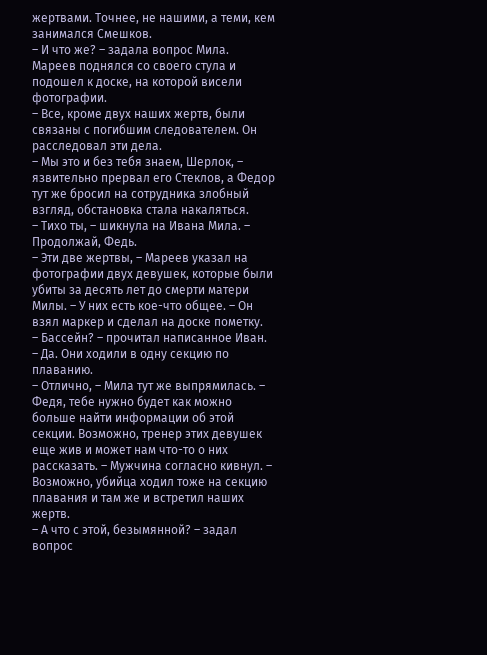жертвами. Точнее, не нашими, а теми, кем занимался Смешков.
– И что же? – задала вопрос Мила.
Мареев поднялся со своего стула и подошел к доске, на которой висели фотографии.
– Все, кроме двух наших жертв, были связаны с погибшим следователем. Он расследовал эти дела.
– Мы это и без тебя знаем, Шерлок, – язвительно прервал его Стеклов, а Федор тут же бросил на сотрудника злобный взгляд, обстановка стала накаляться.
– Тихо ты, – шикнула на Ивана Мила. – Продолжай, Федь.
– Эти две жертвы, – Мареев указал на фотографии двух девушек, которые были убиты за десять лет до смерти матери Милы. – У них есть кое-что общее. – Он взял маркер и сделал на доске пометку.
– Бассейн? – прочитал написанное Иван.
– Да. Они ходили в одну секцию по плаванию.
– Отлично, – Мила тут же выпрямилась. – Федя, тебе нужно будет как можно больше найти информации об этой секции. Возможно, тренер этих девушек еще жив и может нам что-то о них рассказать. – Мужчина согласно кивнул. – Возможно, убийца ходил тоже на секцию плавания и там же и встретил наших жертв.
– А что с этой, безымянной? – задал вопрос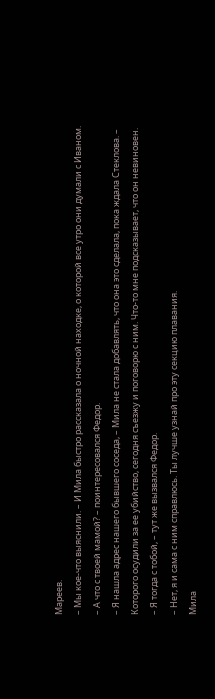Мареев.
– Мы кое-что выяснили. – И Мила быстро рассказала о ночной находке, о которой все утро они думали с Иваном.
– А что с твоей мамой? – поинтересовался Федор.
– Я нашла адрес нашего бывшего соседа, – Мила не стала добавлять, что она это сделала, пока ждала Стеклова. – Которого осудили за ее убийство, сегодня съезжу и поговорю с ним. Что-то мне подсказывает, что он невиновен.
– Я тогда с тобой, – тут же вызвался Федор.
– Нет, я и сама с ним справлюсь. Ты лучше узнай про эту секцию плавания.
Мила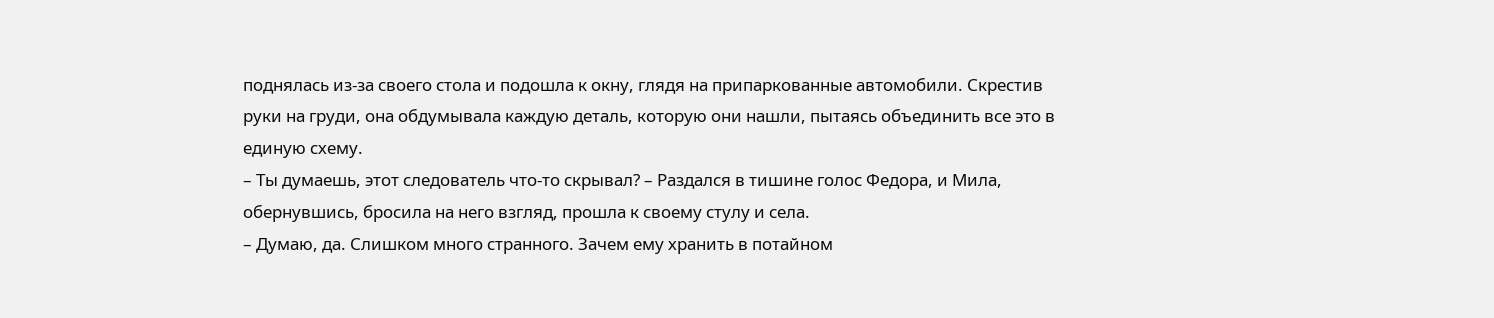поднялась из-за своего стола и подошла к окну, глядя на припаркованные автомобили. Скрестив руки на груди, она обдумывала каждую деталь, которую они нашли, пытаясь объединить все это в единую схему.
– Ты думаешь, этот следователь что-то скрывал? – Раздался в тишине голос Федора, и Мила, обернувшись, бросила на него взгляд, прошла к своему стулу и села.
– Думаю, да. Слишком много странного. Зачем ему хранить в потайном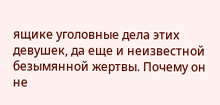ящике уголовные дела этих девушек, да еще и неизвестной безымянной жертвы. Почему он не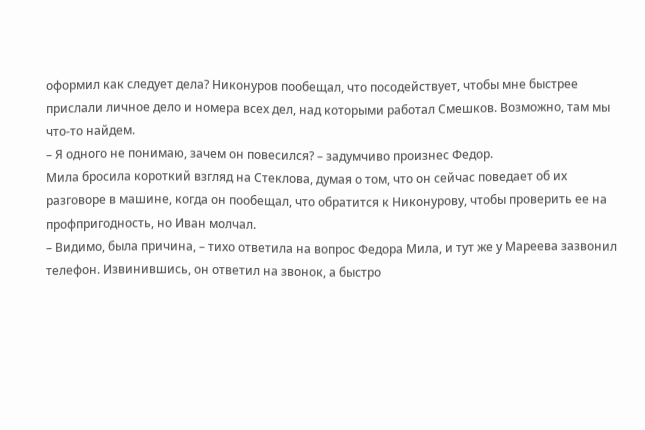оформил как следует дела? Никонуров пообещал, что посодействует, чтобы мне быстрее прислали личное дело и номера всех дел, над которыми работал Смешков. Возможно, там мы что-то найдем.
– Я одного не понимаю, зачем он повесился? – задумчиво произнес Федор.
Мила бросила короткий взгляд на Стеклова, думая о том, что он сейчас поведает об их разговоре в машине, когда он пообещал, что обратится к Никонурову, чтобы проверить ее на профпригодность, но Иван молчал.
– Видимо, была причина, – тихо ответила на вопрос Федора Мила, и тут же у Мареева зазвонил телефон. Извинившись, он ответил на звонок, а быстро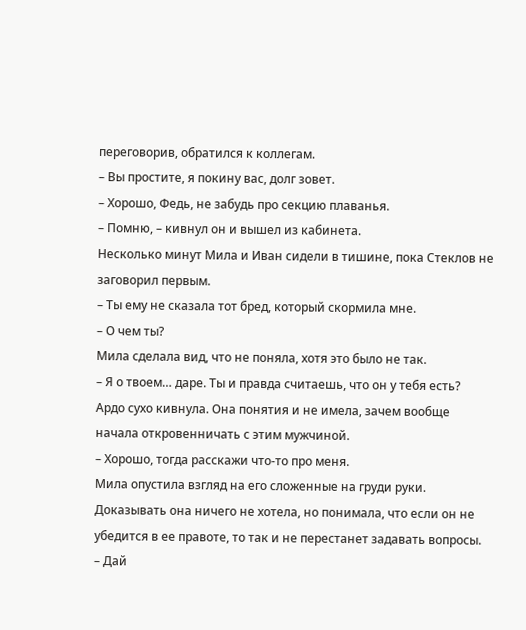переговорив, обратился к коллегам.
– Вы простите, я покину вас, долг зовет.
– Хорошо, Федь, не забудь про секцию плаванья.
– Помню, – кивнул он и вышел из кабинета.
Несколько минут Мила и Иван сидели в тишине, пока Стеклов не заговорил первым.
– Ты ему не сказала тот бред, который скормила мне.
– О чем ты?
Мила сделала вид, что не поняла, хотя это было не так.
– Я о твоем… даре. Ты и правда считаешь, что он у тебя есть?
Ардо сухо кивнула. Она понятия и не имела, зачем вообще начала откровенничать с этим мужчиной.
– Хорошо, тогда расскажи что-то про меня.
Мила опустила взгляд на его сложенные на груди руки. Доказывать она ничего не хотела, но понимала, что если он не убедится в ее правоте, то так и не перестанет задавать вопросы.
– Дай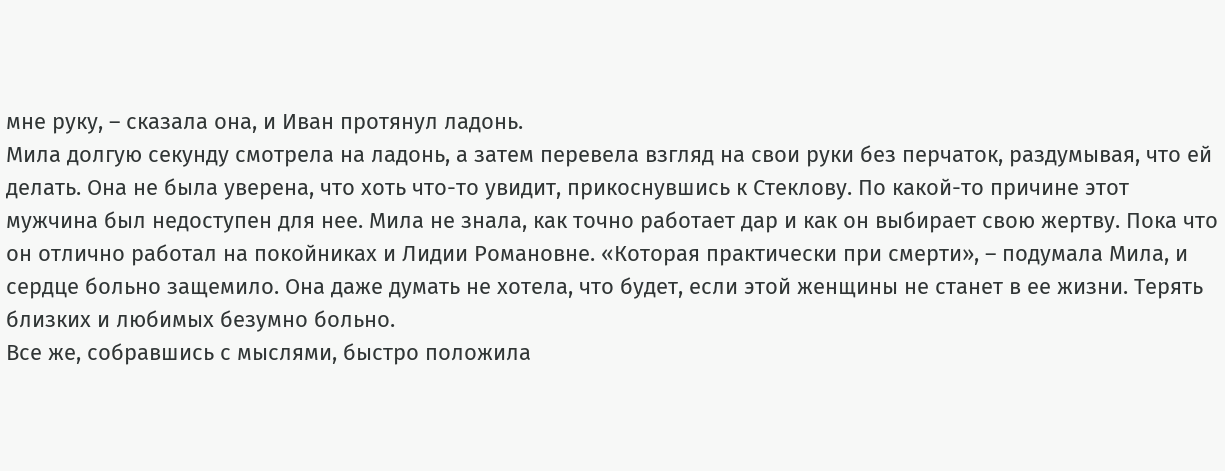мне руку, – сказала она, и Иван протянул ладонь.
Мила долгую секунду смотрела на ладонь, а затем перевела взгляд на свои руки без перчаток, раздумывая, что ей делать. Она не была уверена, что хоть что-то увидит, прикоснувшись к Стеклову. По какой-то причине этот мужчина был недоступен для нее. Мила не знала, как точно работает дар и как он выбирает свою жертву. Пока что он отлично работал на покойниках и Лидии Романовне. «Которая практически при смерти», – подумала Мила, и сердце больно защемило. Она даже думать не хотела, что будет, если этой женщины не станет в ее жизни. Терять близких и любимых безумно больно.
Все же, собравшись с мыслями, быстро положила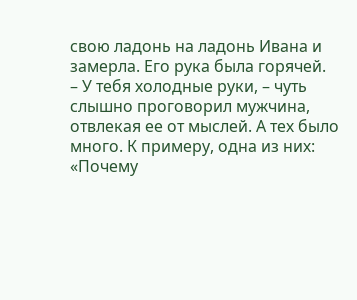свою ладонь на ладонь Ивана и замерла. Его рука была горячей.
– У тебя холодные руки, – чуть слышно проговорил мужчина, отвлекая ее от мыслей. А тех было много. К примеру, одна из них: «Почему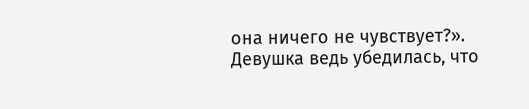она ничего не чувствует?». Девушка ведь убедилась, что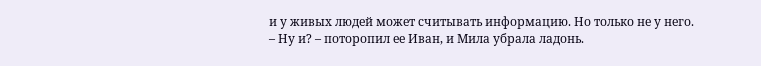и у живых людей может считывать информацию. Но только не у него.
– Ну и? – поторопил ее Иван, и Мила убрала ладонь.